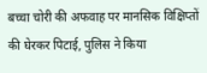बच्चा चोरी की अफवाह पर मानसिक विक्षिप्तों की घेरकर पिटाई, पुलिस ने किया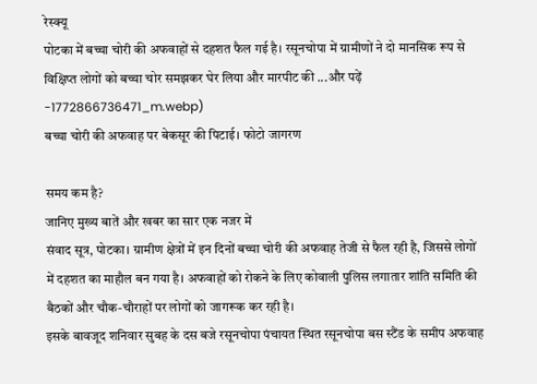रेस्क्यू
पोटका में बच्चा चोरी की अफवाहों से दहशत फैल गई है। रसूनचोपा में ग्रामीणों ने दो मानसिक रूप से विक्षिप्त लोगों को बच्चा चोर समझकर घेर लिया और मारपीट की ...और पढ़ें
-1772866736471_m.webp)
बच्चा चोरी की अफवाह पर बेकसूर की पिटाई। फोटो जागरण

समय कम है?
जानिए मुख्य बातें और खबर का सार एक नजर में
संवाद सूत्र, पोटका। ग्रामीण क्षेत्रों में इन दिनों बच्चा चोरी की अफवाह तेजी से फैल रही है, जिससे लोगों में दहशत का माहौल बन गया है। अफवाहों को रोकने के लिए कोवाली पुलिस लगातार शांति समिति की बैठकों और चौक-चौराहों पर लोगों को जागरूक कर रही है।
इसके बावजूद शनिवार सुबह के दस बजे रसूनचोपा पंचायत स्थित रसूनचोपा बस स्टैंड के समीप अफवाह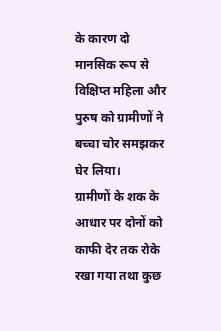के कारण दो मानसिक रूप से विक्षिप्त महिला और पुरुष को ग्रामीणों ने बच्चा चोर समझकर घेर लिया।
ग्रामीणों के शक के आधार पर दोनों को काफी देर तक रोके रखा गया तथा कुछ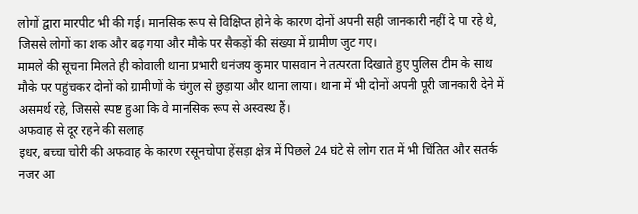लोगों द्वारा मारपीट भी की गई। मानसिक रूप से विक्षिप्त होने के कारण दोनों अपनी सही जानकारी नहीं दे पा रहे थे, जिससे लोगों का शक और बढ़ गया और मौके पर सैकड़ों की संख्या में ग्रामीण जुट गए।
मामले की सूचना मिलते ही कोवाली थाना प्रभारी धनंजय कुमार पासवान ने तत्परता दिखाते हुए पुलिस टीम के साथ मौके पर पहुंचकर दोनों को ग्रामीणों के चंगुल से छुड़ाया और थाना लाया। थाना में भी दोनों अपनी पूरी जानकारी देने में असमर्थ रहे, जिससे स्पष्ट हुआ कि वे मानसिक रूप से अस्वस्थ हैं।
अफवाह से दूर रहने की सलाह
इधर, बच्चा चोरी की अफवाह के कारण रसूनचोपा हेंसड़ा क्षेत्र में पिछले 24 घंटे से लोग रात में भी चिंतित और सतर्क नजर आ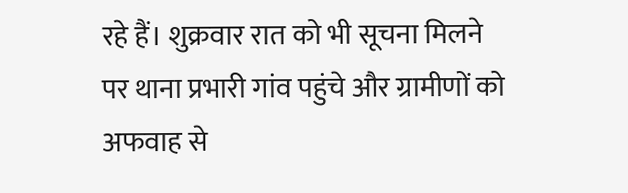रहे हैं। शुक्रवार रात को भी सूचना मिलने पर थाना प्रभारी गांव पहुंचे और ग्रामीणों को अफवाह से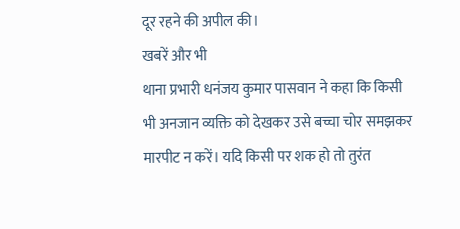दूर रहने की अपील की।
खबरें और भी
थाना प्रभारी धनंजय कुमार पासवान ने कहा कि किसी भी अनजान व्यक्ति को देखकर उसे बच्चा चोर समझकर मारपीट न करें। यदि किसी पर शक हो तो तुरंत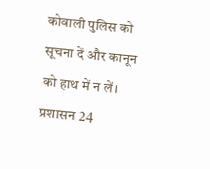कोवाली पुलिस को सूचना दें और कानून को हाथ में न लें।
प्रशासन 24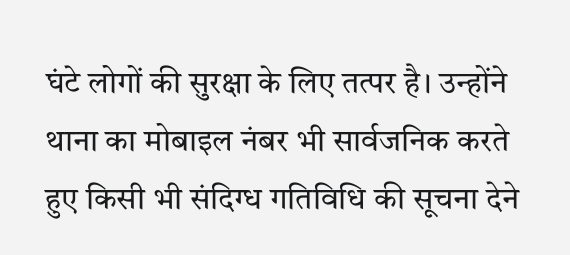घंटे लोगों की सुरक्षा के लिए तत्पर है। उन्होंने थाना का मोबाइल नंबर भी सार्वजनिक करते हुए किसी भी संदिग्ध गतिविधि की सूचना देने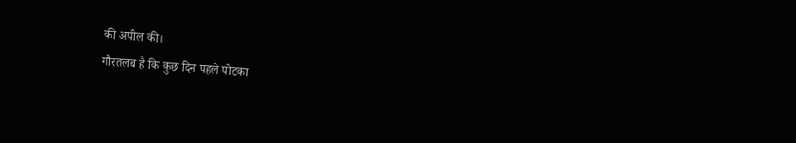की अपील की।
गौरतलब है कि कुछ दिन पहले पोटका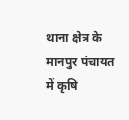थाना क्षेत्र के मानपुर पंचायत में कृषि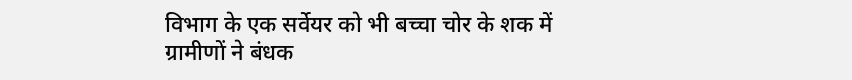विभाग के एक सर्वेयर को भी बच्चा चोर के शक में ग्रामीणों ने बंधक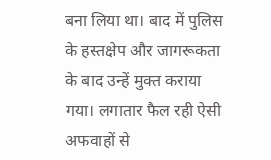बना लिया था। बाद में पुलिस के हस्तक्षेप और जागरूकता के बाद उन्हें मुक्त कराया गया। लगातार फैल रही ऐसी अफवाहों से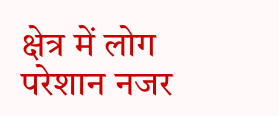क्षेत्र में लोग परेशान नजर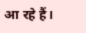आ रहे हैं।